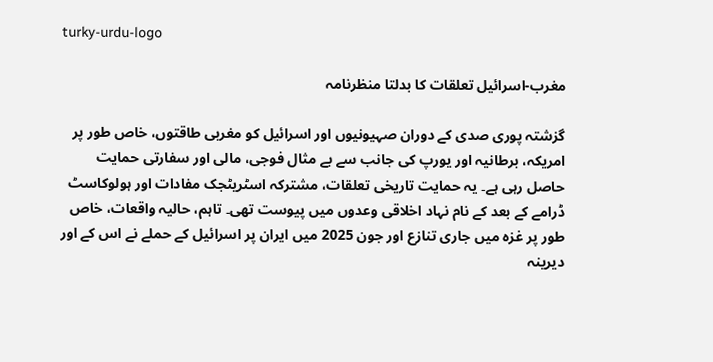turky-urdu-logo

مغرب-اسرائیل تعلقات کا بدلتا منظرنامہ

گزشتہ پوری صدی کے دوران صہیونیوں اور اسرائیل کو مغربی طاقتوں، خاص طور پر امریکہ، برطانیہ اور یورپ کی جانب سے بے مثال فوجی، مالی اور سفارتی حمایت حاصل رہی ہے۔ یہ حمایت تاریخی تعلقات، مشترکہ اسٹریٹجک مفادات اور ہولوکاسٹ ڈرامے کے بعد کے نام نہاد اخلاقی وعدوں میں پیوست تھی۔ تاہم، حالیہ واقعات، خاص طور پر غزہ میں جاری تنازع اور جون 2025 میں ایران پر اسرائیل کے حملے نے اس کے اور دیرینہ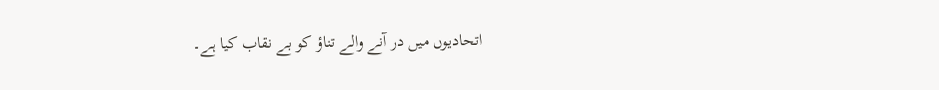اتحادیوں میں در آنے والے تناؤ کو بے نقاب کیا ہے۔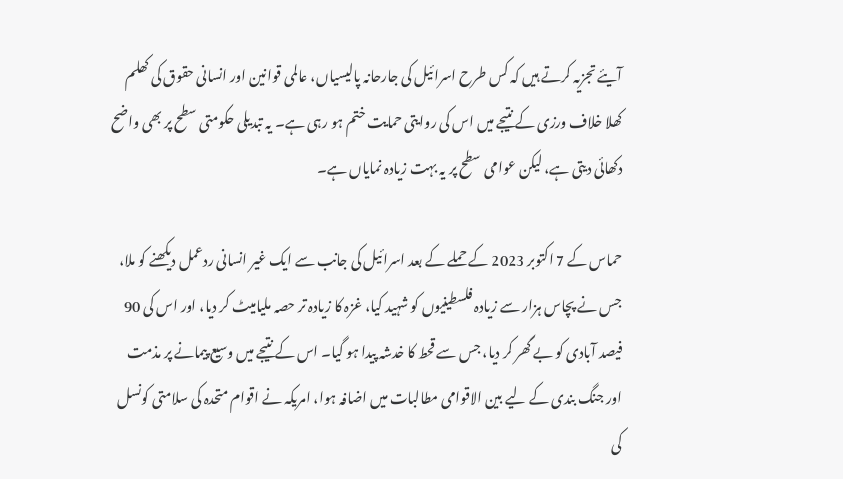آیئے تجزیہ کرتے ہیں کہ کس طرح اسرائیل کی جارحانہ پالیسیاں، عالمی قوانین اور انسانی حقوق کی کھلم کھلا خلاف ورزی کے نتیجے میں اس کی روایتی حمایت ختم ہو رہی ہے۔ یہ تبدیلی حکومتی سطح پر بھی واضح دکھائی دیتی ہے، لیکن عوامی سطح پر یہ بہت زیادہ نمایاں ہے۔

حماس کے 7 اکتوبر 2023 کے حملے کے بعد اسرائیل کی جانب سے ایک غیر انسانی ردعمل دیکھنے کو ملا، جس نے پچاس ہزار سے زیادہ فلسطینیوں کو شہید کیا، غزہ کا زیادہ تر حصہ ملیامیٹ کر دیا، اور اس کی 90 فیصد آبادی کو بے گھر کر دیا، جس سے قحط کا خدشہ پیدا ہو گیا۔ اس کے نتیجے میں وسیع پیمانے پر مذمت اور جنگ بندی کے لیے بین الاقوامی مطالبات میں اضافہ ہوا، امریکہ نے اقوام متحدہ کی سلامتی کونسل کی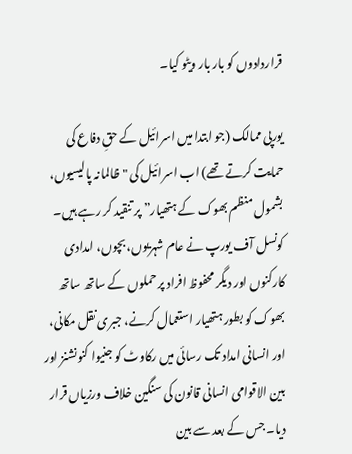قراردادوں کو بار بار ویٹو کیا۔

یورپی ممالک (جو ابتدا میں اسرائیل کے حقِ دفاع کی حمایت کرتے تھے) اب اسرائیل کی "ظالمانہ پالیسیوں، بشمول منظم بھوک کے ہتھیار” پر تنقید کر رہے ہیں۔ کونسل آف یورپ نے عام شہریوں، بچوں، امدادی کارکنوں اور دیگر محفوظ افراد پر حملوں کے ساتھ ساتھ بھوک کو بطور ہتھیار استعمال کرنے، جبری نقل مکانی، اور انسانی امداد تک رسائی میں رکاوٹ کو جنیوا کنونشنز اور بین الاقوامی انسانی قانون کی سنگین خلاف ورزیاں قرار دیا۔ جس کے بعد سے بین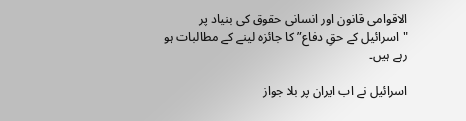الاقوامی قانون اور انسانی حقوق کی بنیاد پر "اسرائیل کے حقِ دفاع” کا جائزہ لینے کے مطالبات ہو رہے ہیں۔

اسرائیل نے اب ایران پر بلا جواز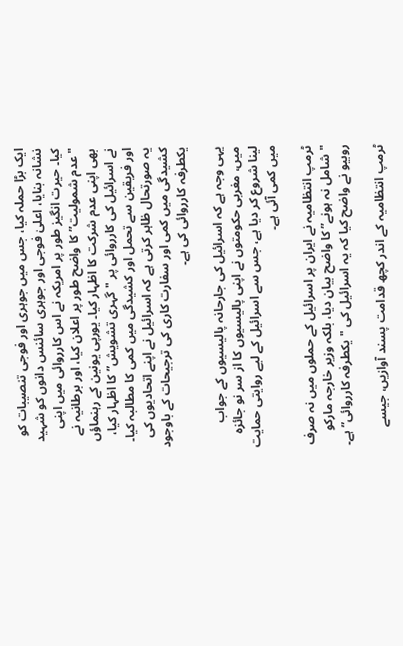ایک بڑا حملہ کیا، جس میں جوہری اور فوجی تنصیبات کو نشانہ بنایا، اعلیٰ فوجی اور جوہری سائنس دانوں کو شہید کیا۔ حیرت انگیز طور پر امریکہ نے اس کارروائی میں اپنی "عدم شمولیت” کا واضح طور پر اعلان کیا، اور برطانیہ نے بھی اپنی عدم شرکت کا اظہار کیا۔ یورپی یونین کے رہنماؤں نے اسرائیل کی کارروائی پر "گہری تشویش” کا اظہار کیا، اور فریقین سے تحمل اور کشیدگی میں کمی کا مطالبہ کیا۔ یہ صورتحال ظاہر کرتی ہے کہ اسرائیل نے اپنے اتحادیوں کی کشیدگی میں کمی اور سفارت کاری کی ترجیحات کے باوجود یکطرفہ کارروائی کی ہے۔

یہی وجہ ہے کہ اسرائیل کی جارحانہ پالیسیوں کے جواب میں، مغربی حکومتوں نے اپنی پالیسیوں کا از سر نو جائزہ لینا شروع کر دیا ہے، جس سے اسرائیل کے لیے روایتی حمایت میں کمی آئی ہے۔

ٹرمپ انتظامیہ نے ایران پر اسرائیل کے حملوں میں نہ صرف "شامل نہ ہونے” کا واضح بیان دیا، بلکہ وزیر خارجہ مارکو روبیو نے واضح کیا کہ یہ اسرائیل کی "یکطرفہ کارروائی” ہے۔

ٹرمپ انتظامیہ کے اندر کچھ قدامت پسند آوازیں، جیسے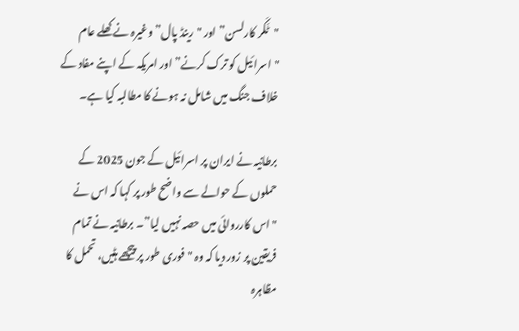"ٹَکَر کارلسن” اور "رینڈ پال” وغیرہ نے کھلے عام "اسرائیل کو ترک کرنے” اور امریکہ کے اپنے مفاد کے خلاف جنگ میں شامل نہ ہونے کا مطالبہ کیا ہے۔

برطانیہ نے ایران پر اسرائیل کے جون 2025 کے حملوں کے حوالے سے واضح طور پر کہا کہ اس نے "اس کارروائی میں حصہ نہیں لیا”۔ برطانیہ نے تمام فریقین پر زور دیا کہ وہ "فوری طور پر پیچھے ہٹیں، تحمل کا مظاہرہ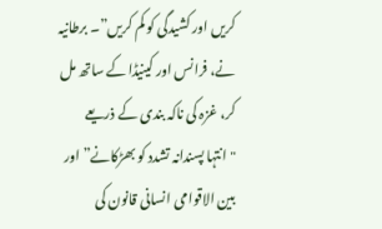کریں اور کشیدگی کو کم کریں”۔ برطانیہ نے، فرانس اور کینیڈا کے ساتھ مل کر، غزہ کی ناکہ بندی کے ذریعے "انتہا پسندانہ تشدد کو بھڑکانے” اور بین الاقوامی انسانی قانون کی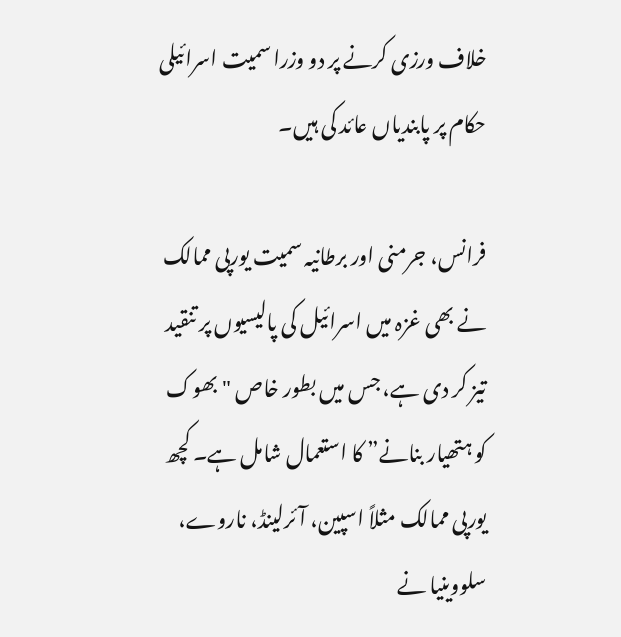خلاف ورزی کرنے پر دو وزرا سمیت اسرائیلی حکام پر پابندیاں عائد کی ہیں۔

فرانس، جرمنی اور برطانیہ سمیت یورپی ممالک نے بھی غزہ میں اسرائیل کی پالیسیوں پر تنقید تیز کر دی ہے، جس میں بطور خاص "بھوک کو ہتھیار بنانے” کا استعمال شامل ہے۔ کچھ یورپی ممالک مثلاً اسپین، آئرلینڈ، ناروے، سلووینیا نے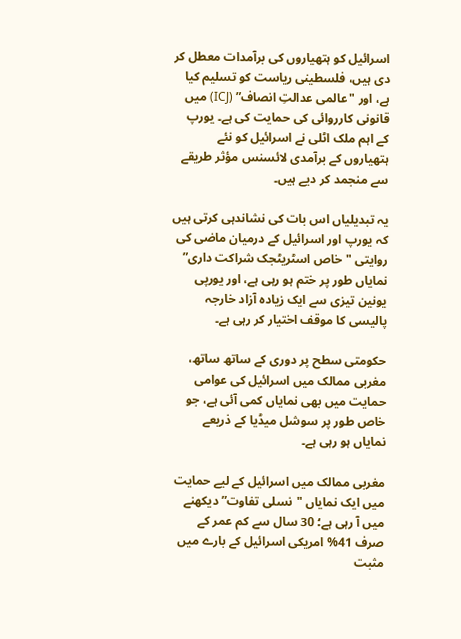اسرائیل کو ہتھیاروں کی برآمدات معطل کر دی ہیں، فلسطینی ریاست کو تسلیم کیا ہے، اور "عالمی عدالتِ انصاف” (ICJ) میں قانونی کارروائی کی حمایت کی ہے۔ یورپ کے اہم ملک اٹلی نے اسرائیل کو نئے ہتھیاروں کے برآمدی لائسنس مؤثر طریقے سے منجمد کر دیے ہیں۔

یہ تبدیلیاں اس بات کی نشاندہی کرتی ہیں کہ یورپ اور اسرائیل کے درمیان ماضی کی روایتی "خاص اسٹریٹجک شراکت داری” نمایاں طور پر ختم ہو رہی ہے، اور یورپی یونین تیزی سے ایک زیادہ آزاد خارجہ پالیسی کا موقف اختیار کر رہی ہے۔

حکومتی سطح پر دوری کے ساتھ ساتھ، مغربی ممالک میں اسرائیل کی عوامی حمایت میں بھی نمایاں کمی آئی ہے، جو خاص طور پر سوشل میڈیا کے ذریعے نمایاں ہو رہی ہے۔

مغربی ممالک میں اسرائیل کے لیے حمایت میں ایک نمایاں "نسلی تفاوت” دیکھنے میں آ رہی ہے؛ 30 سال سے کم عمر کے صرف 41% امریکی اسرائیل کے بارے میں مثبت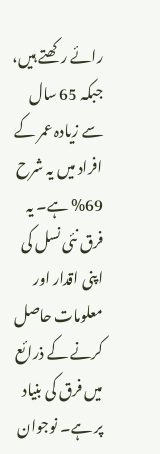رائے رکھتے ہیں، جبکہ 65 سال سے زیادہ عمر کے افراد میں یہ شرح 69% ہے۔ یہ فرق نئی نسل کی اپنی اقدار اور معلومات حاصل کرنے کے ذرائع میں فرق کی بنیاد پر ہے۔ نوجوان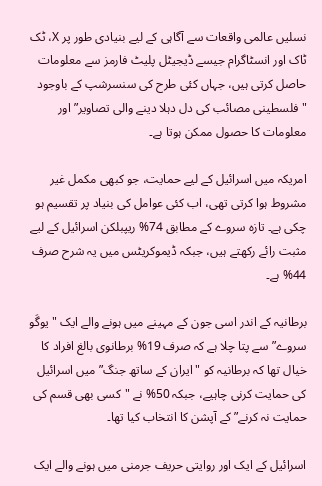نسلیں عالمی واقعات سے آگاہی کے لیے بنیادی طور پر X، ٹک ٹاک اور انسٹاگرام جیسے ڈیجیٹل پلیٹ فارمز سے معلومات حاصل کرتی ہیں، جہاں کئی طرح کی سنسرشپ کے باوجود "فلسطینی مصائب کی دل دہلا دینے والی تصاویر” اور معلومات کا حصول ممکن ہوتا ہے۔

امریکہ میں اسرائیل کے لیے حمایت، جو کبھی مکمل غیر مشروط ہوا کرتی تھی، اب کئی عوامل کی بنیاد پر تقسیم ہو چکی ہے۔ تازہ سروے کے مطابق 74% ریپبلکن اسرائیل کے لیے مثبت رائے رکھتے ہیں، جبکہ ڈیموکریٹس میں یہ شرح صرف 44% ہے۔

برطانیہ کے اندر اسی جون کے مہینے میں ہونے والے ایک "یوگَو سروے” سے پتا چلا ہے کہ صرف 19% برطانوی بالغ افراد کا خیال تھا کہ برطانیہ کو "ایران کے ساتھ جنگ” میں اسرائیل کی حمایت کرنی چاہیے، جبکہ 50% نے "کسی بھی قسم کی حمایت نہ کرنے” کے آپشن کا انتخاب کیا تھا۔

اسرائیل کے ایک اور روایتی حریف جرمنی میں ہونے والے ایک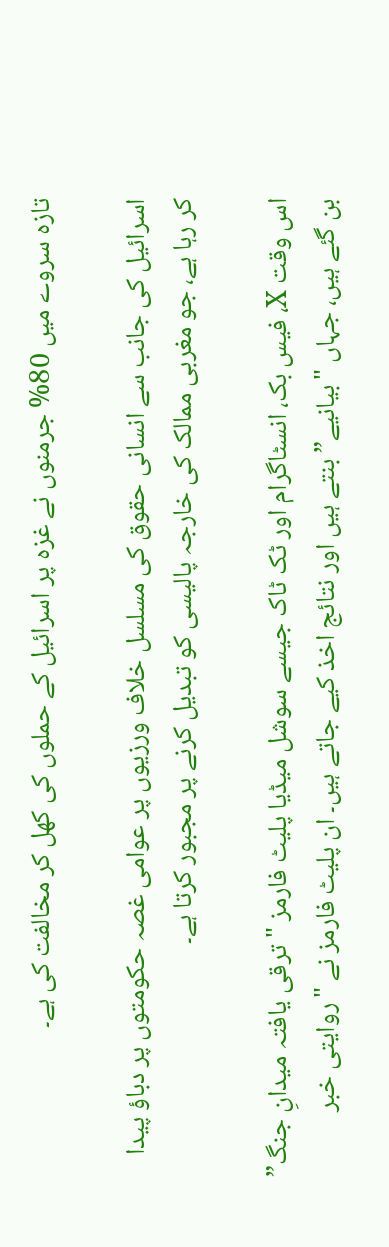تازہ سروے میں 80% جرمنوں نے غزہ پر اسرائیل کے حملوں کی کھل کر مخالفت کی ہے۔

اسرائیل کی جانب سے انسانی حقوق کی مسلسل خلاف ورزیوں پر عوامی غصہ حکومتوں پر دباؤ پیدا کر رہا ہے، جو مغربی ممالک کی خارجہ پالیسی کو تبدیل کرنے پر مجبور کرتا ہے۔

اس وقت X، فیس بک، انسٹاگرام اور ٹک ٹاک جیسے سوشل میڈیا پلیٹ فارمز "ترقی یافتہ میدانِ جنگ” بن گئے ہیں، جہاں "بیانیے” بنتے ہیں اور نتائج اخذ کیے جاتے ہیں۔ ان پلیٹ فارمز نے "روایتی خبر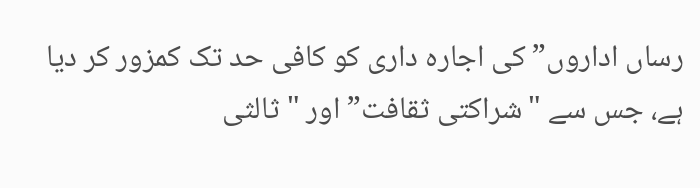رساں اداروں” کی اجارہ داری کو کافی حد تک کمزور کر دیا ہے، جس سے "شراکتی ثقافت” اور "ثالثی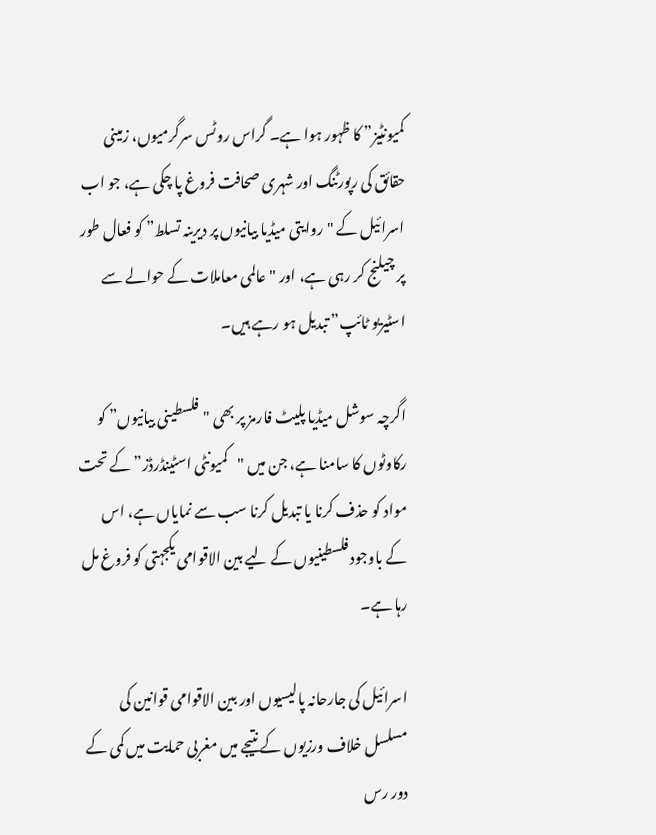کمیونٹیز” کا ظہور ہوا ہے۔ گراس روٹس سرگرمیوں، زمینی حقائق کی رپورٹنگ اور شہری صحافت فروغ پا چکی ہے، جو اب اسرائیل کے "روایتی میڈیا بیانیوں پر دیرینہ تسلط” کو فعال طور پر چیلنج کر رہی ہے، اور "عالمی معاملات کے حوالے سے اسٹیریو ٹائپ” تبدیل ہو رہے ہیں۔

اگرچہ سوشل میڈیا پلیٹ فارمز پر بھی "فلسطینی بیانیوں” کو رکاوٹوں کا سامنا ہے، جن میں "کمیونٹی اسٹینڈرڈز” کے تحت مواد کو حذف کرنا یا تبدیل کرنا سب سے نمایاں ہے، اس کے باوجود فلسطینیوں کے لیے بین الاقوامی یکجہتی کو فروغ مل رہا ہے۔

اسرائیل کی جارحانہ پالیسیوں اور بین الاقوامی قوانین کی مسلسل خلاف ورزیوں کے نتیجے میں مغربی حمایت میں کمی کے دور رس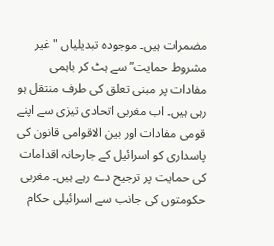مضمرات ہیں۔ موجودہ تبدیلیاں "غیر مشروط حمایت” سے ہٹ کر باہمی مفادات پر مبنی تعلق کی طرف منتقل ہو رہی ہیں۔ اب مغربی اتحادی تیزی سے اپنے قومی مفادات اور بین الاقوامی قانون کی پاسداری کو اسرائیل کے جارحانہ اقدامات کی حمایت پر ترجیح دے رہے ہیں۔ مغربی حکومتوں کی جانب سے اسرائیلی حکام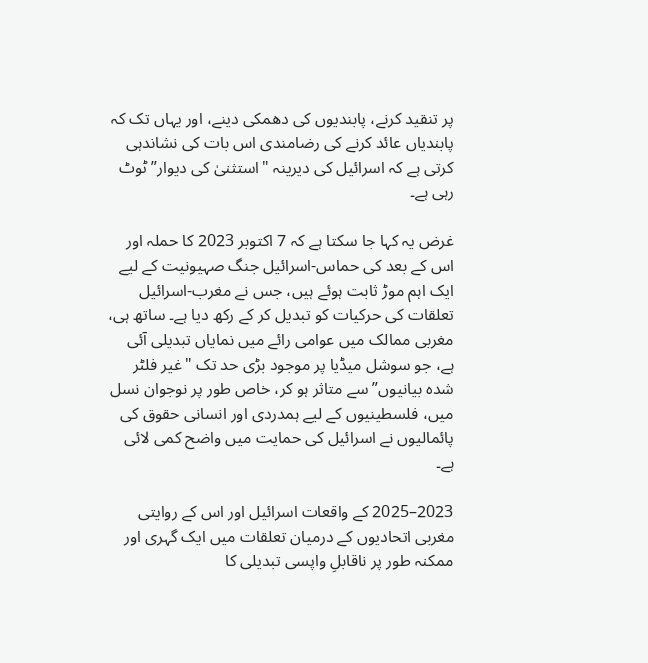پر تنقید کرنے، پابندیوں کی دھمکی دینے، اور یہاں تک کہ پابندیاں عائد کرنے کی رضامندی اس بات کی نشاندہی کرتی ہے کہ اسرائیل کی دیرینہ "استثنیٰ کی دیوار” ٹوٹ رہی ہے۔

غرض یہ کہا جا سکتا ہے کہ 7 اکتوبر 2023 کا حملہ اور اس کے بعد کی حماس-اسرائیل جنگ صہیونیت کے لیے ایک اہم موڑ ثابت ہوئے ہیں، جس نے مغرب-اسرائیل تعلقات کی حرکیات کو تبدیل کر کے رکھ دیا ہے۔ ساتھ ہی، مغربی ممالک میں عوامی رائے میں نمایاں تبدیلی آئی ہے، جو سوشل میڈیا پر موجود بڑی حد تک "غیر فلٹر شدہ بیانیوں” سے متاثر ہو کر، خاص طور پر نوجوان نسل میں، فلسطینیوں کے لیے ہمدردی اور انسانی حقوق کی پائمالیوں نے اسرائیل کی حمایت میں واضح کمی لائی ہے۔

2023–2025 کے واقعات اسرائیل اور اس کے روایتی مغربی اتحادیوں کے درمیان تعلقات میں ایک گہری اور ممکنہ طور پر ناقابلِ واپسی تبدیلی کا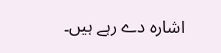اشارہ دے رہے ہیں۔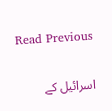Read Previous

اسرائیل کے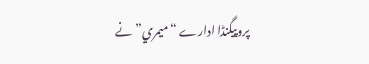پروپیگنڈا ادارے “میمري” نے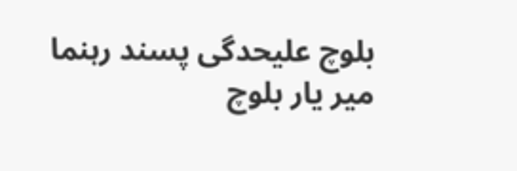بلوچ علیحدگی پسند رہنما میر یار بلوچ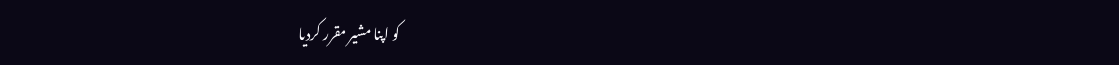کو اپنا مشیر مقرر کردیا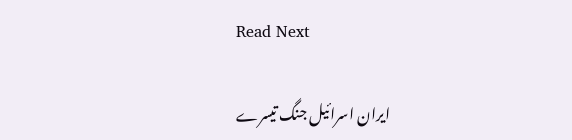Read Next

ایران اسرائیل جنگ تیسرے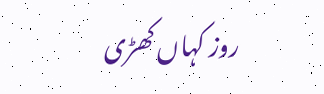روز کہاں کھڑی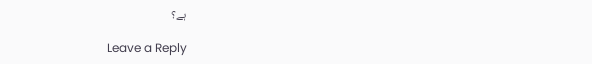ہے؟

Leave a Reply